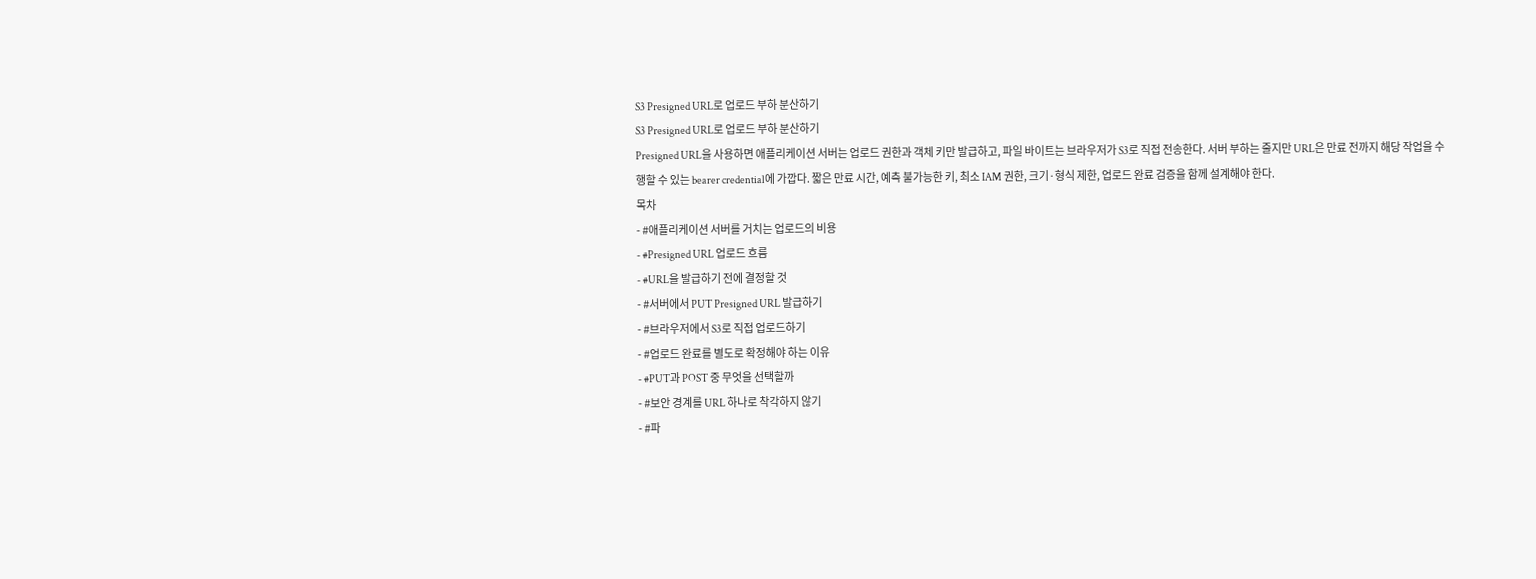S3 Presigned URL로 업로드 부하 분산하기
S3 Presigned URL로 업로드 부하 분산하기
Presigned URL을 사용하면 애플리케이션 서버는 업로드 권한과 객체 키만 발급하고, 파일 바이트는 브라우저가 S3로 직접 전송한다. 서버 부하는 줄지만 URL은 만료 전까지 해당 작업을 수행할 수 있는 bearer credential에 가깝다. 짧은 만료 시간, 예측 불가능한 키, 최소 IAM 권한, 크기·형식 제한, 업로드 완료 검증을 함께 설계해야 한다.
목차
- #애플리케이션 서버를 거치는 업로드의 비용
- #Presigned URL 업로드 흐름
- #URL을 발급하기 전에 결정할 것
- #서버에서 PUT Presigned URL 발급하기
- #브라우저에서 S3로 직접 업로드하기
- #업로드 완료를 별도로 확정해야 하는 이유
- #PUT과 POST 중 무엇을 선택할까
- #보안 경계를 URL 하나로 착각하지 않기
- #파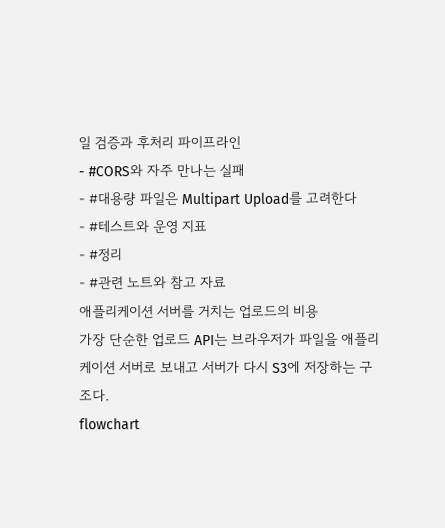일 검증과 후처리 파이프라인
- #CORS와 자주 만나는 실패
- #대용량 파일은 Multipart Upload를 고려한다
- #테스트와 운영 지표
- #정리
- #관련 노트와 참고 자료
애플리케이션 서버를 거치는 업로드의 비용
가장 단순한 업로드 API는 브라우저가 파일을 애플리케이션 서버로 보내고 서버가 다시 S3에 저장하는 구조다.
flowchart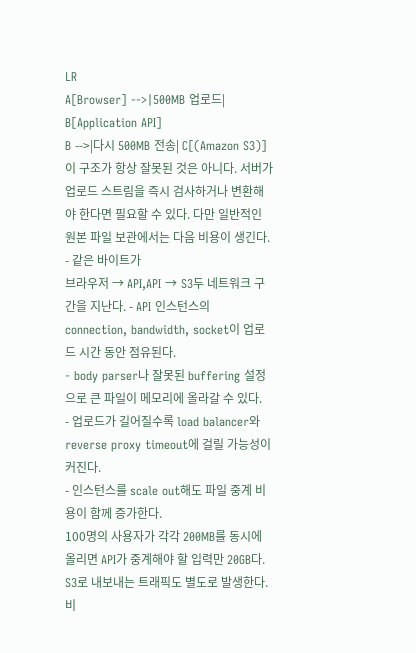LR
A[Browser] -->|500MB 업로드| B[Application API]
B -->|다시 500MB 전송| C[(Amazon S3)]이 구조가 항상 잘못된 것은 아니다. 서버가 업로드 스트림을 즉시 검사하거나 변환해야 한다면 필요할 수 있다. 다만 일반적인 원본 파일 보관에서는 다음 비용이 생긴다.
- 같은 바이트가
브라우저 → API,API → S3두 네트워크 구간을 지난다. - API 인스턴스의 connection, bandwidth, socket이 업로드 시간 동안 점유된다.
- body parser나 잘못된 buffering 설정으로 큰 파일이 메모리에 올라갈 수 있다.
- 업로드가 길어질수록 load balancer와 reverse proxy timeout에 걸릴 가능성이 커진다.
- 인스턴스를 scale out해도 파일 중계 비용이 함께 증가한다.
100명의 사용자가 각각 200MB를 동시에 올리면 API가 중계해야 할 입력만 20GB다. S3로 내보내는 트래픽도 별도로 발생한다. 비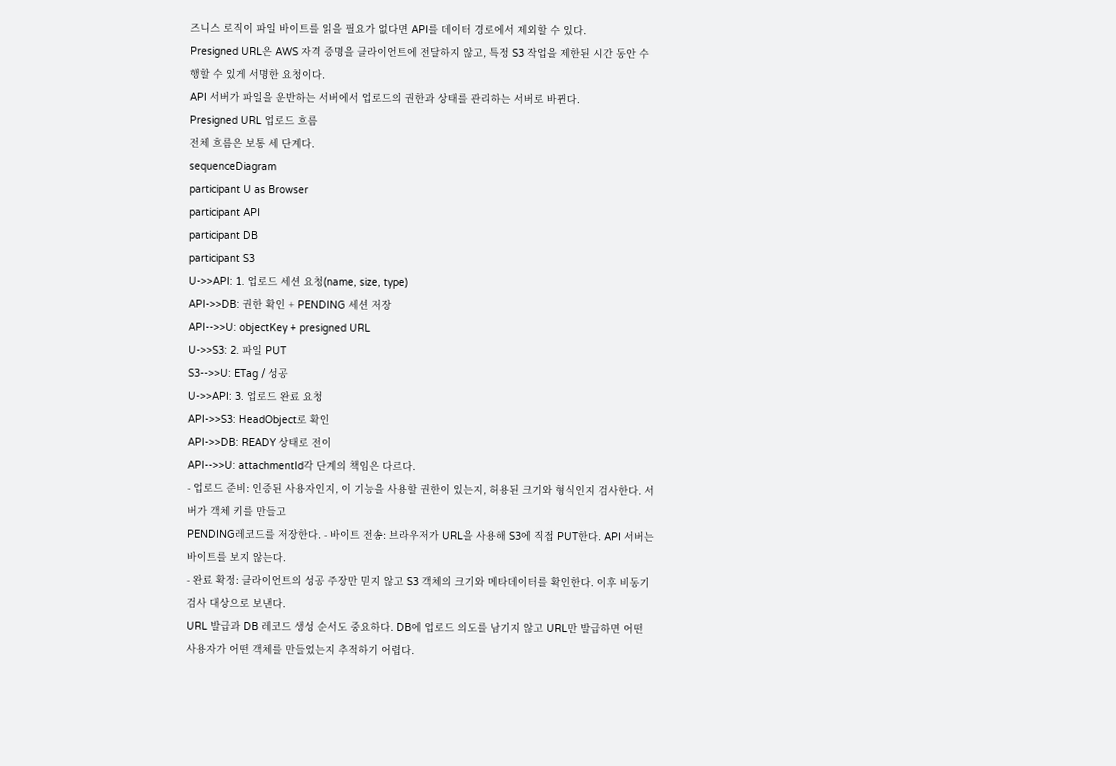즈니스 로직이 파일 바이트를 읽을 필요가 없다면 API를 데이터 경로에서 제외할 수 있다.
Presigned URL은 AWS 자격 증명을 클라이언트에 전달하지 않고, 특정 S3 작업을 제한된 시간 동안 수행할 수 있게 서명한 요청이다.
API 서버가 파일을 운반하는 서버에서 업로드의 권한과 상태를 관리하는 서버로 바뀐다.
Presigned URL 업로드 흐름
전체 흐름은 보통 세 단계다.
sequenceDiagram
participant U as Browser
participant API
participant DB
participant S3
U->>API: 1. 업로드 세션 요청(name, size, type)
API->>DB: 권한 확인 + PENDING 세션 저장
API-->>U: objectKey + presigned URL
U->>S3: 2. 파일 PUT
S3-->>U: ETag / 성공
U->>API: 3. 업로드 완료 요청
API->>S3: HeadObject로 확인
API->>DB: READY 상태로 전이
API-->>U: attachmentId각 단계의 책임은 다르다.
- 업로드 준비: 인증된 사용자인지, 이 기능을 사용할 권한이 있는지, 허용된 크기와 형식인지 검사한다. 서버가 객체 키를 만들고
PENDING레코드를 저장한다. - 바이트 전송: 브라우저가 URL을 사용해 S3에 직접 PUT한다. API 서버는 바이트를 보지 않는다.
- 완료 확정: 클라이언트의 성공 주장만 믿지 않고 S3 객체의 크기와 메타데이터를 확인한다. 이후 비동기 검사 대상으로 보낸다.
URL 발급과 DB 레코드 생성 순서도 중요하다. DB에 업로드 의도를 남기지 않고 URL만 발급하면 어떤 사용자가 어떤 객체를 만들었는지 추적하기 어렵다.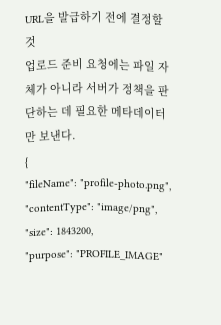URL을 발급하기 전에 결정할 것
업로드 준비 요청에는 파일 자체가 아니라 서버가 정책을 판단하는 데 필요한 메타데이터만 보낸다.
{
"fileName": "profile-photo.png",
"contentType": "image/png",
"size": 1843200,
"purpose": "PROFILE_IMAGE"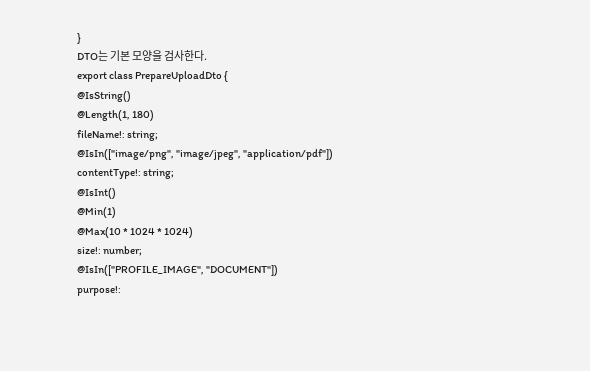}
DTO는 기본 모양을 검사한다.
export class PrepareUploadDto {
@IsString()
@Length(1, 180)
fileName!: string;
@IsIn(["image/png", "image/jpeg", "application/pdf"])
contentType!: string;
@IsInt()
@Min(1)
@Max(10 * 1024 * 1024)
size!: number;
@IsIn(["PROFILE_IMAGE", "DOCUMENT"])
purpose!: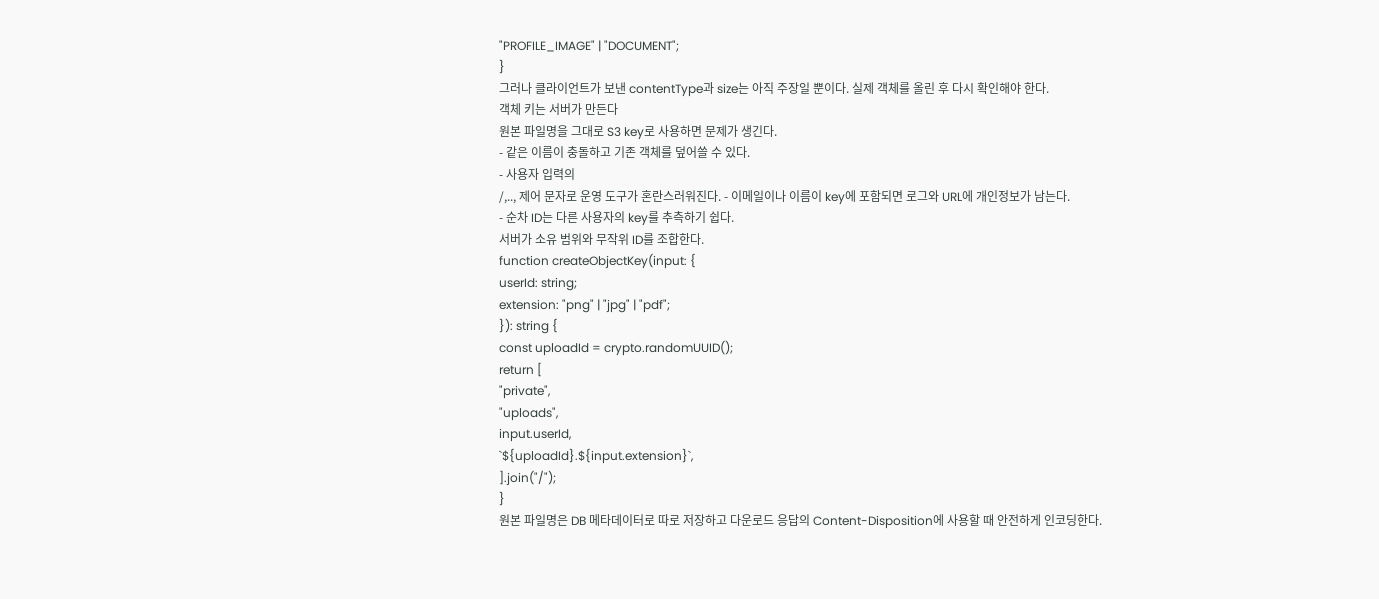"PROFILE_IMAGE" | "DOCUMENT";
}
그러나 클라이언트가 보낸 contentType과 size는 아직 주장일 뿐이다. 실제 객체를 올린 후 다시 확인해야 한다.
객체 키는 서버가 만든다
원본 파일명을 그대로 S3 key로 사용하면 문제가 생긴다.
- 같은 이름이 충돌하고 기존 객체를 덮어쓸 수 있다.
- 사용자 입력의
/,.., 제어 문자로 운영 도구가 혼란스러워진다. - 이메일이나 이름이 key에 포함되면 로그와 URL에 개인정보가 남는다.
- 순차 ID는 다른 사용자의 key를 추측하기 쉽다.
서버가 소유 범위와 무작위 ID를 조합한다.
function createObjectKey(input: {
userId: string;
extension: "png" | "jpg" | "pdf";
}): string {
const uploadId = crypto.randomUUID();
return [
"private",
"uploads",
input.userId,
`${uploadId}.${input.extension}`,
].join("/");
}
원본 파일명은 DB 메타데이터로 따로 저장하고 다운로드 응답의 Content-Disposition에 사용할 때 안전하게 인코딩한다.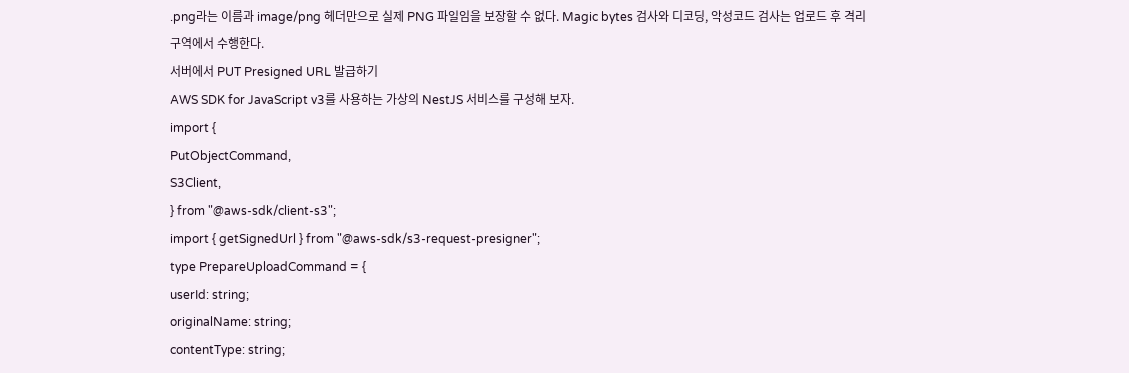.png라는 이름과 image/png 헤더만으로 실제 PNG 파일임을 보장할 수 없다. Magic bytes 검사와 디코딩, 악성코드 검사는 업로드 후 격리 구역에서 수행한다.
서버에서 PUT Presigned URL 발급하기
AWS SDK for JavaScript v3를 사용하는 가상의 NestJS 서비스를 구성해 보자.
import {
PutObjectCommand,
S3Client,
} from "@aws-sdk/client-s3";
import { getSignedUrl } from "@aws-sdk/s3-request-presigner";
type PrepareUploadCommand = {
userId: string;
originalName: string;
contentType: string;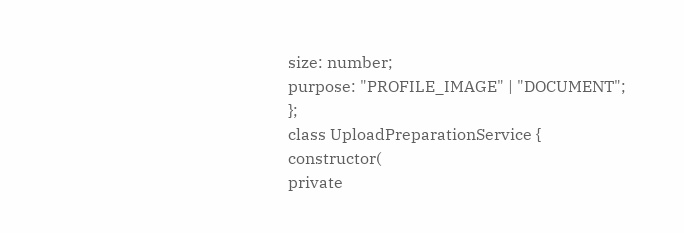size: number;
purpose: "PROFILE_IMAGE" | "DOCUMENT";
};
class UploadPreparationService {
constructor(
private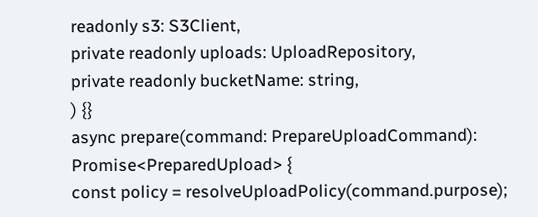readonly s3: S3Client,
private readonly uploads: UploadRepository,
private readonly bucketName: string,
) {}
async prepare(command: PrepareUploadCommand): Promise<PreparedUpload> {
const policy = resolveUploadPolicy(command.purpose);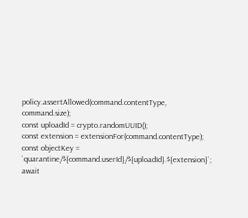policy.assertAllowed(command.contentType, command.size);
const uploadId = crypto.randomUUID();
const extension = extensionFor(command.contentType);
const objectKey =
`quarantine/${command.userId}/${uploadId}.${extension}`;
await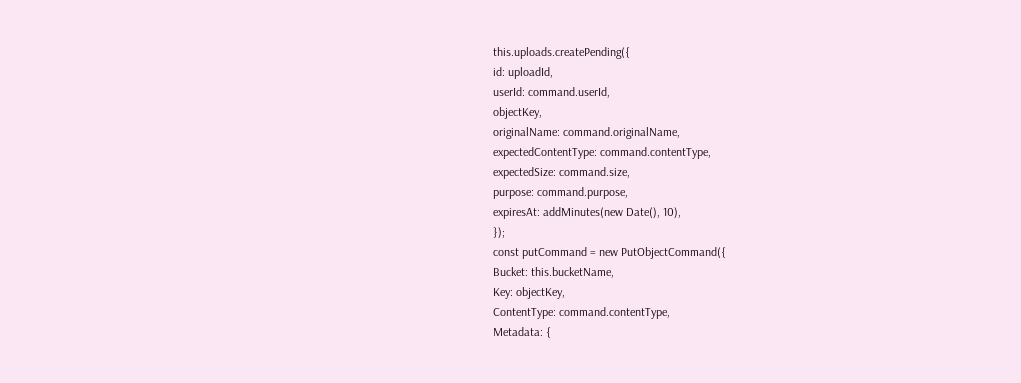this.uploads.createPending({
id: uploadId,
userId: command.userId,
objectKey,
originalName: command.originalName,
expectedContentType: command.contentType,
expectedSize: command.size,
purpose: command.purpose,
expiresAt: addMinutes(new Date(), 10),
});
const putCommand = new PutObjectCommand({
Bucket: this.bucketName,
Key: objectKey,
ContentType: command.contentType,
Metadata: {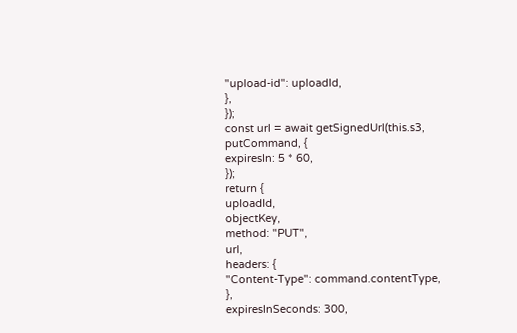"upload-id": uploadId,
},
});
const url = await getSignedUrl(this.s3, putCommand, {
expiresIn: 5 * 60,
});
return {
uploadId,
objectKey,
method: "PUT",
url,
headers: {
"Content-Type": command.contentType,
},
expiresInSeconds: 300,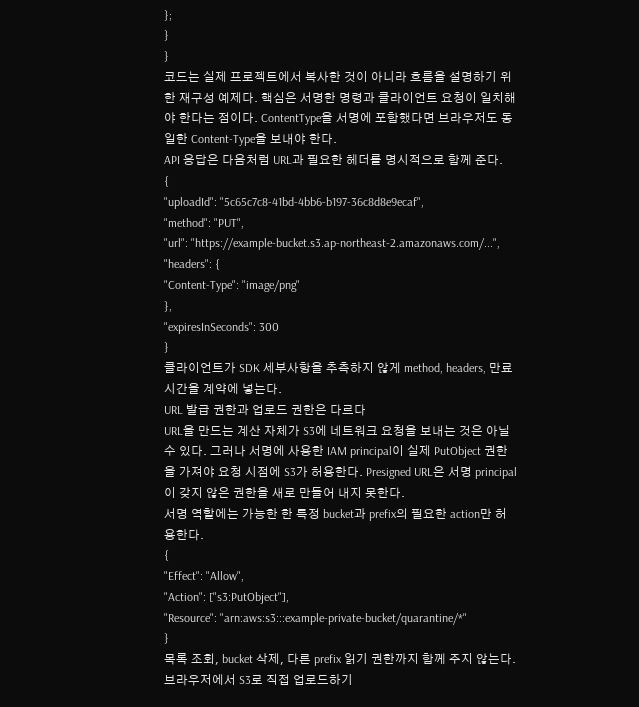};
}
}
코드는 실제 프로젝트에서 복사한 것이 아니라 흐름을 설명하기 위한 재구성 예제다. 핵심은 서명한 명령과 클라이언트 요청이 일치해야 한다는 점이다. ContentType을 서명에 포함했다면 브라우저도 동일한 Content-Type을 보내야 한다.
API 응답은 다음처럼 URL과 필요한 헤더를 명시적으로 함께 준다.
{
"uploadId": "5c65c7c8-41bd-4bb6-b197-36c8d8e9ecaf",
"method": "PUT",
"url": "https://example-bucket.s3.ap-northeast-2.amazonaws.com/...",
"headers": {
"Content-Type": "image/png"
},
"expiresInSeconds": 300
}
클라이언트가 SDK 세부사항을 추측하지 않게 method, headers, 만료 시간을 계약에 넣는다.
URL 발급 권한과 업로드 권한은 다르다
URL을 만드는 계산 자체가 S3에 네트워크 요청을 보내는 것은 아닐 수 있다. 그러나 서명에 사용한 IAM principal이 실제 PutObject 권한을 가져야 요청 시점에 S3가 허용한다. Presigned URL은 서명 principal이 갖지 않은 권한을 새로 만들어 내지 못한다.
서명 역할에는 가능한 한 특정 bucket과 prefix의 필요한 action만 허용한다.
{
"Effect": "Allow",
"Action": ["s3:PutObject"],
"Resource": "arn:aws:s3:::example-private-bucket/quarantine/*"
}
목록 조회, bucket 삭제, 다른 prefix 읽기 권한까지 함께 주지 않는다.
브라우저에서 S3로 직접 업로드하기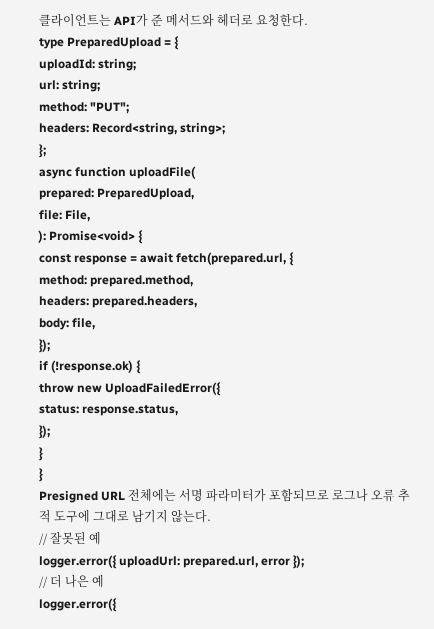클라이언트는 API가 준 메서드와 헤더로 요청한다.
type PreparedUpload = {
uploadId: string;
url: string;
method: "PUT";
headers: Record<string, string>;
};
async function uploadFile(
prepared: PreparedUpload,
file: File,
): Promise<void> {
const response = await fetch(prepared.url, {
method: prepared.method,
headers: prepared.headers,
body: file,
});
if (!response.ok) {
throw new UploadFailedError({
status: response.status,
});
}
}
Presigned URL 전체에는 서명 파라미터가 포함되므로 로그나 오류 추적 도구에 그대로 남기지 않는다.
// 잘못된 예
logger.error({ uploadUrl: prepared.url, error });
// 더 나은 예
logger.error({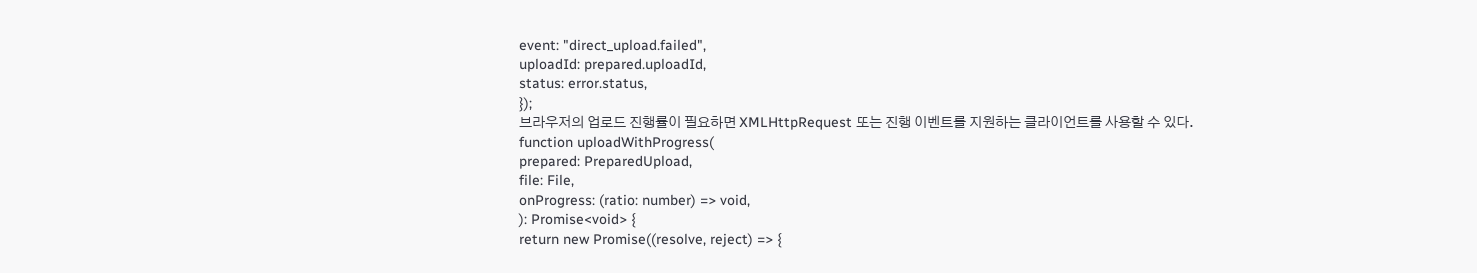event: "direct_upload.failed",
uploadId: prepared.uploadId,
status: error.status,
});
브라우저의 업로드 진행률이 필요하면 XMLHttpRequest 또는 진행 이벤트를 지원하는 클라이언트를 사용할 수 있다.
function uploadWithProgress(
prepared: PreparedUpload,
file: File,
onProgress: (ratio: number) => void,
): Promise<void> {
return new Promise((resolve, reject) => {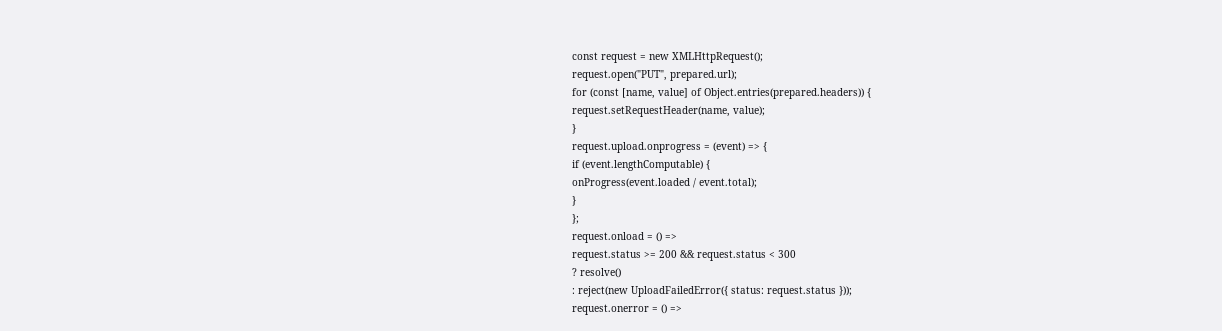const request = new XMLHttpRequest();
request.open("PUT", prepared.url);
for (const [name, value] of Object.entries(prepared.headers)) {
request.setRequestHeader(name, value);
}
request.upload.onprogress = (event) => {
if (event.lengthComputable) {
onProgress(event.loaded / event.total);
}
};
request.onload = () =>
request.status >= 200 && request.status < 300
? resolve()
: reject(new UploadFailedError({ status: request.status }));
request.onerror = () =>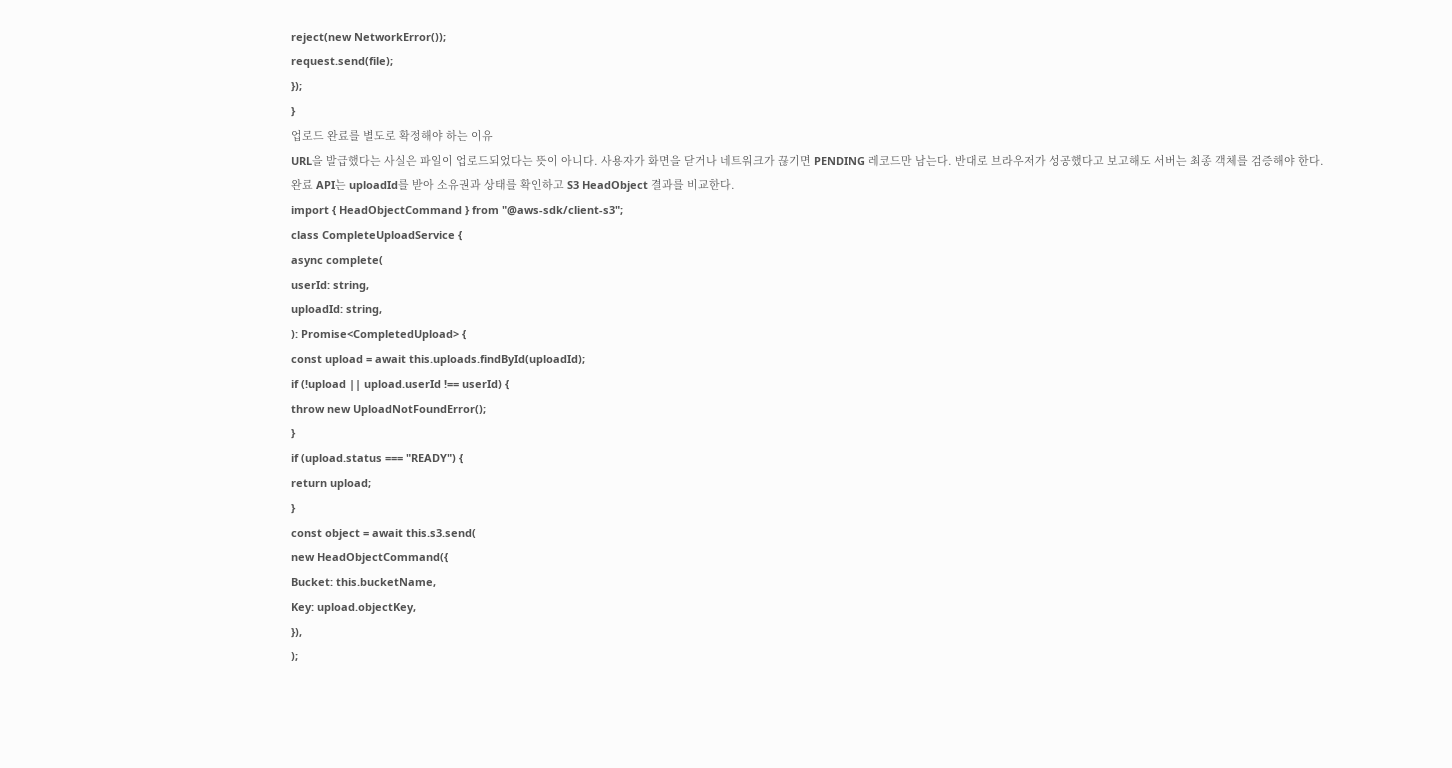reject(new NetworkError());
request.send(file);
});
}
업로드 완료를 별도로 확정해야 하는 이유
URL을 발급했다는 사실은 파일이 업로드되었다는 뜻이 아니다. 사용자가 화면을 닫거나 네트워크가 끊기면 PENDING 레코드만 남는다. 반대로 브라우저가 성공했다고 보고해도 서버는 최종 객체를 검증해야 한다.
완료 API는 uploadId를 받아 소유권과 상태를 확인하고 S3 HeadObject 결과를 비교한다.
import { HeadObjectCommand } from "@aws-sdk/client-s3";
class CompleteUploadService {
async complete(
userId: string,
uploadId: string,
): Promise<CompletedUpload> {
const upload = await this.uploads.findById(uploadId);
if (!upload || upload.userId !== userId) {
throw new UploadNotFoundError();
}
if (upload.status === "READY") {
return upload;
}
const object = await this.s3.send(
new HeadObjectCommand({
Bucket: this.bucketName,
Key: upload.objectKey,
}),
);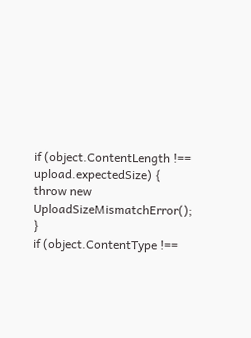if (object.ContentLength !== upload.expectedSize) {
throw new UploadSizeMismatchError();
}
if (object.ContentType !==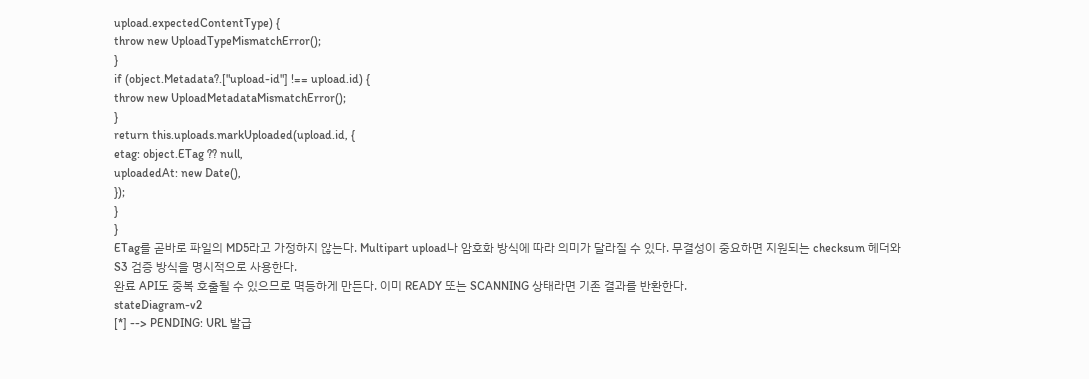upload.expectedContentType) {
throw new UploadTypeMismatchError();
}
if (object.Metadata?.["upload-id"] !== upload.id) {
throw new UploadMetadataMismatchError();
}
return this.uploads.markUploaded(upload.id, {
etag: object.ETag ?? null,
uploadedAt: new Date(),
});
}
}
ETag를 곧바로 파일의 MD5라고 가정하지 않는다. Multipart upload나 암호화 방식에 따라 의미가 달라질 수 있다. 무결성이 중요하면 지원되는 checksum 헤더와 S3 검증 방식을 명시적으로 사용한다.
완료 API도 중복 호출될 수 있으므로 멱등하게 만든다. 이미 READY 또는 SCANNING 상태라면 기존 결과를 반환한다.
stateDiagram-v2
[*] --> PENDING: URL 발급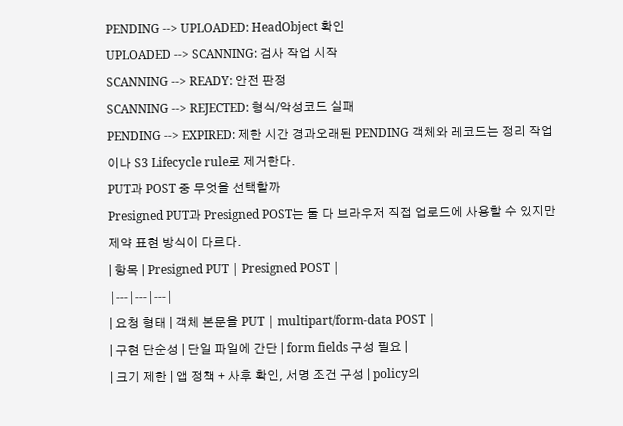PENDING --> UPLOADED: HeadObject 확인
UPLOADED --> SCANNING: 검사 작업 시작
SCANNING --> READY: 안전 판정
SCANNING --> REJECTED: 형식/악성코드 실패
PENDING --> EXPIRED: 제한 시간 경과오래된 PENDING 객체와 레코드는 정리 작업이나 S3 Lifecycle rule로 제거한다.
PUT과 POST 중 무엇을 선택할까
Presigned PUT과 Presigned POST는 둘 다 브라우저 직접 업로드에 사용할 수 있지만 제약 표현 방식이 다르다.
| 항목 | Presigned PUT | Presigned POST |
|---|---|---|
| 요청 형태 | 객체 본문을 PUT | multipart/form-data POST |
| 구현 단순성 | 단일 파일에 간단 | form fields 구성 필요 |
| 크기 제한 | 앱 정책 + 사후 확인, 서명 조건 구성 | policy의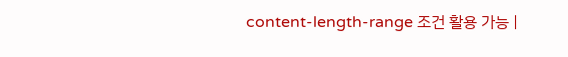content-length-range 조건 활용 가능 |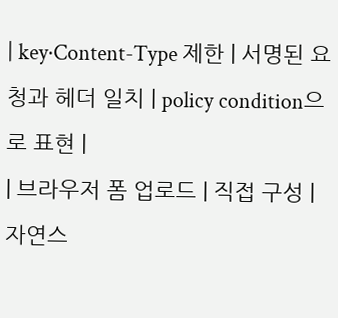| key·Content-Type 제한 | 서명된 요청과 헤더 일치 | policy condition으로 표현 |
| 브라우저 폼 업로드 | 직접 구성 | 자연스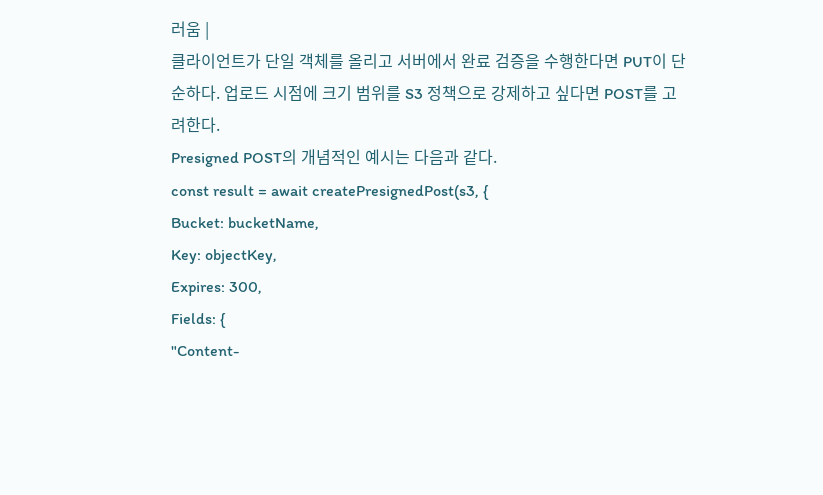러움 |
클라이언트가 단일 객체를 올리고 서버에서 완료 검증을 수행한다면 PUT이 단순하다. 업로드 시점에 크기 범위를 S3 정책으로 강제하고 싶다면 POST를 고려한다.
Presigned POST의 개념적인 예시는 다음과 같다.
const result = await createPresignedPost(s3, {
Bucket: bucketName,
Key: objectKey,
Expires: 300,
Fields: {
"Content-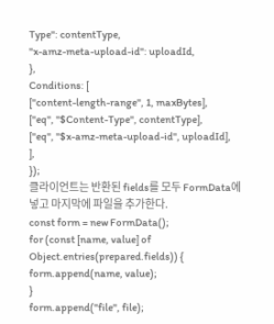Type": contentType,
"x-amz-meta-upload-id": uploadId,
},
Conditions: [
["content-length-range", 1, maxBytes],
["eq", "$Content-Type", contentType],
["eq", "$x-amz-meta-upload-id", uploadId],
],
});
클라이언트는 반환된 fields를 모두 FormData에 넣고 마지막에 파일을 추가한다.
const form = new FormData();
for (const [name, value] of Object.entries(prepared.fields)) {
form.append(name, value);
}
form.append("file", file);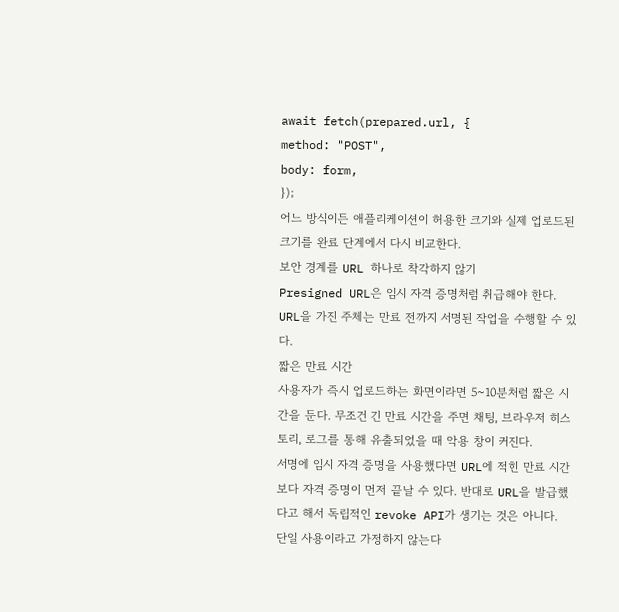await fetch(prepared.url, {
method: "POST",
body: form,
});
어느 방식이든 애플리케이션이 허용한 크기와 실제 업로드된 크기를 완료 단계에서 다시 비교한다.
보안 경계를 URL 하나로 착각하지 않기
Presigned URL은 임시 자격 증명처럼 취급해야 한다. URL을 가진 주체는 만료 전까지 서명된 작업을 수행할 수 있다.
짧은 만료 시간
사용자가 즉시 업로드하는 화면이라면 5~10분처럼 짧은 시간을 둔다. 무조건 긴 만료 시간을 주면 채팅, 브라우저 히스토리, 로그를 통해 유출되었을 때 악용 창이 커진다.
서명에 임시 자격 증명을 사용했다면 URL에 적힌 만료 시간보다 자격 증명이 먼저 끝날 수 있다. 반대로 URL을 발급했다고 해서 독립적인 revoke API가 생기는 것은 아니다.
단일 사용이라고 가정하지 않는다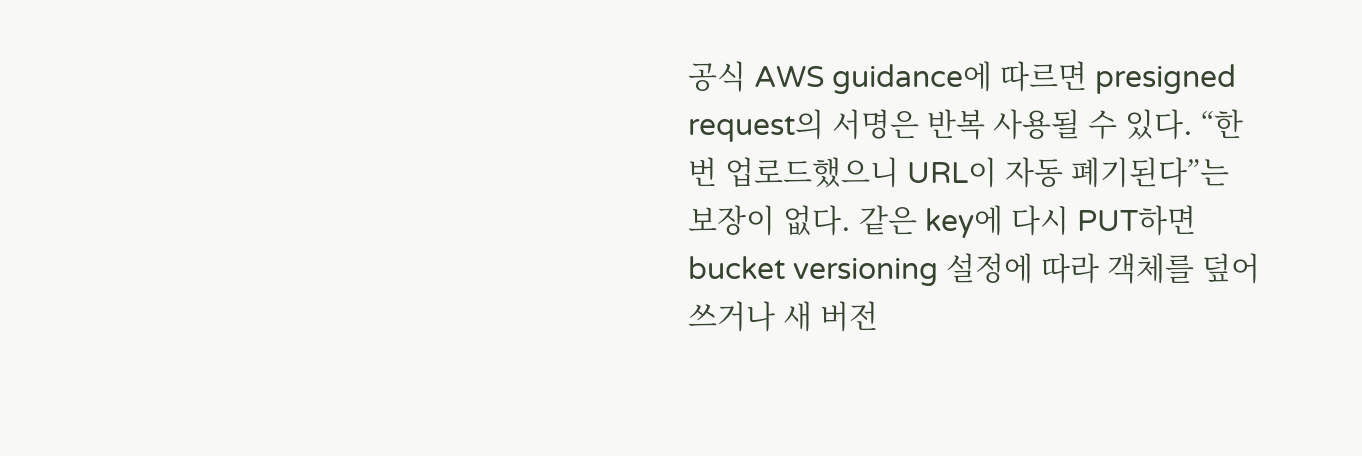공식 AWS guidance에 따르면 presigned request의 서명은 반복 사용될 수 있다. “한 번 업로드했으니 URL이 자동 폐기된다”는 보장이 없다. 같은 key에 다시 PUT하면 bucket versioning 설정에 따라 객체를 덮어쓰거나 새 버전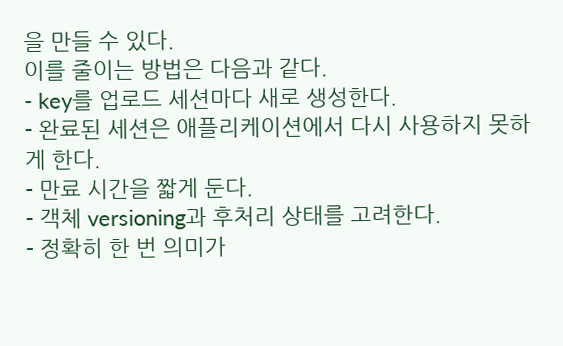을 만들 수 있다.
이를 줄이는 방법은 다음과 같다.
- key를 업로드 세션마다 새로 생성한다.
- 완료된 세션은 애플리케이션에서 다시 사용하지 못하게 한다.
- 만료 시간을 짧게 둔다.
- 객체 versioning과 후처리 상태를 고려한다.
- 정확히 한 번 의미가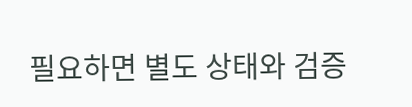필요하면 별도 상태와 검증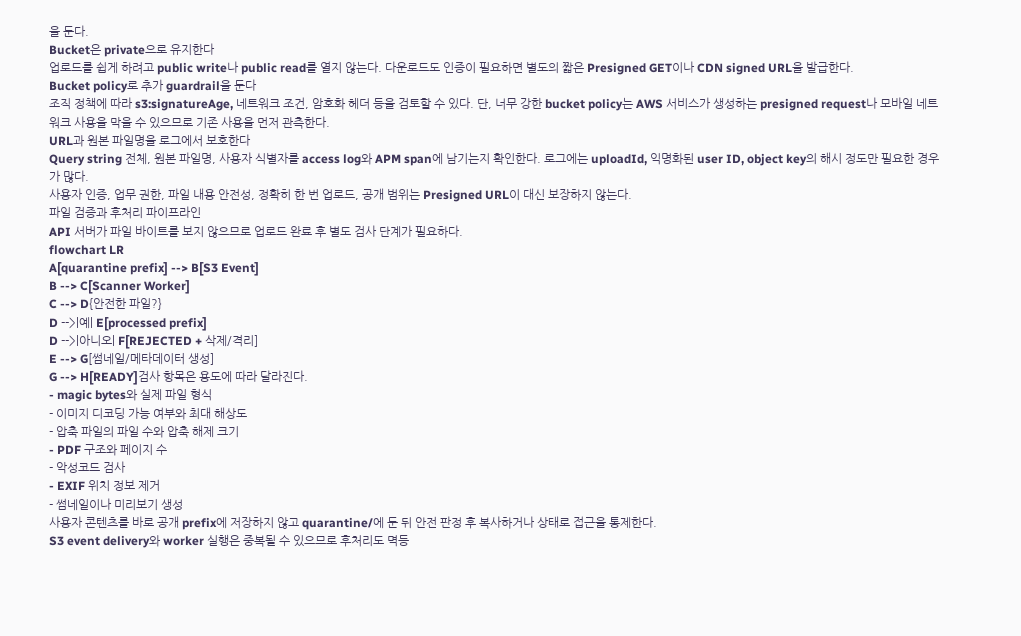을 둔다.
Bucket은 private으로 유지한다
업로드를 쉽게 하려고 public write나 public read를 열지 않는다. 다운로드도 인증이 필요하면 별도의 짧은 Presigned GET이나 CDN signed URL을 발급한다.
Bucket policy로 추가 guardrail을 둔다
조직 정책에 따라 s3:signatureAge, 네트워크 조건, 암호화 헤더 등을 검토할 수 있다. 단, 너무 강한 bucket policy는 AWS 서비스가 생성하는 presigned request나 모바일 네트워크 사용을 막을 수 있으므로 기존 사용을 먼저 관측한다.
URL과 원본 파일명을 로그에서 보호한다
Query string 전체, 원본 파일명, 사용자 식별자를 access log와 APM span에 남기는지 확인한다. 로그에는 uploadId, 익명화된 user ID, object key의 해시 정도만 필요한 경우가 많다.
사용자 인증, 업무 권한, 파일 내용 안전성, 정확히 한 번 업로드, 공개 범위는 Presigned URL이 대신 보장하지 않는다.
파일 검증과 후처리 파이프라인
API 서버가 파일 바이트를 보지 않으므로 업로드 완료 후 별도 검사 단계가 필요하다.
flowchart LR
A[quarantine prefix] --> B[S3 Event]
B --> C[Scanner Worker]
C --> D{안전한 파일?}
D -->|예| E[processed prefix]
D -->|아니오| F[REJECTED + 삭제/격리]
E --> G[썸네일/메타데이터 생성]
G --> H[READY]검사 항목은 용도에 따라 달라진다.
- magic bytes와 실제 파일 형식
- 이미지 디코딩 가능 여부와 최대 해상도
- 압축 파일의 파일 수와 압축 해제 크기
- PDF 구조와 페이지 수
- 악성코드 검사
- EXIF 위치 정보 제거
- 썸네일이나 미리보기 생성
사용자 콘텐츠를 바로 공개 prefix에 저장하지 않고 quarantine/에 둔 뒤 안전 판정 후 복사하거나 상태로 접근을 통제한다.
S3 event delivery와 worker 실행은 중복될 수 있으므로 후처리도 멱등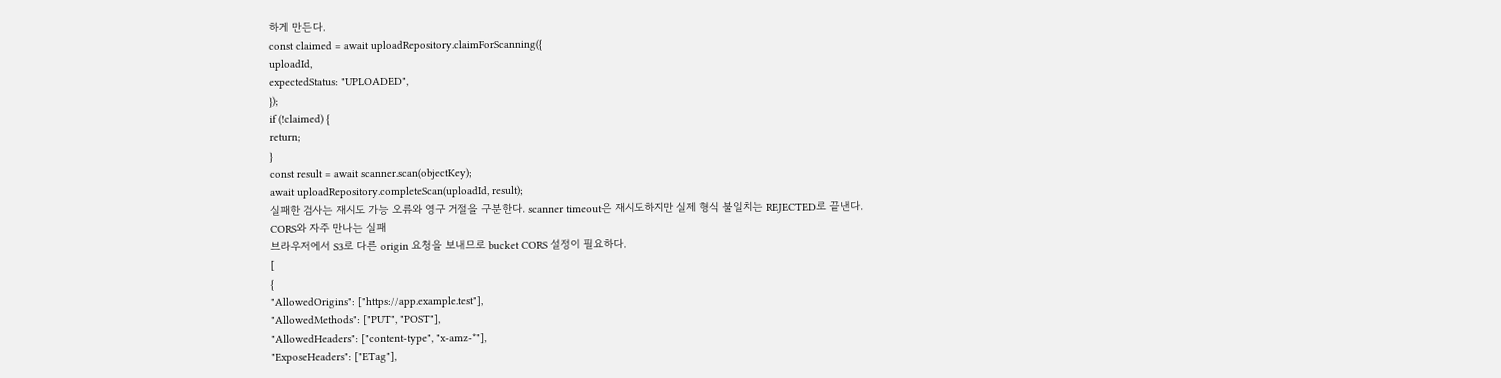하게 만든다.
const claimed = await uploadRepository.claimForScanning({
uploadId,
expectedStatus: "UPLOADED",
});
if (!claimed) {
return;
}
const result = await scanner.scan(objectKey);
await uploadRepository.completeScan(uploadId, result);
실패한 검사는 재시도 가능 오류와 영구 거절을 구분한다. scanner timeout은 재시도하지만 실제 형식 불일치는 REJECTED로 끝낸다.
CORS와 자주 만나는 실패
브라우저에서 S3로 다른 origin 요청을 보내므로 bucket CORS 설정이 필요하다.
[
{
"AllowedOrigins": ["https://app.example.test"],
"AllowedMethods": ["PUT", "POST"],
"AllowedHeaders": ["content-type", "x-amz-*"],
"ExposeHeaders": ["ETag"],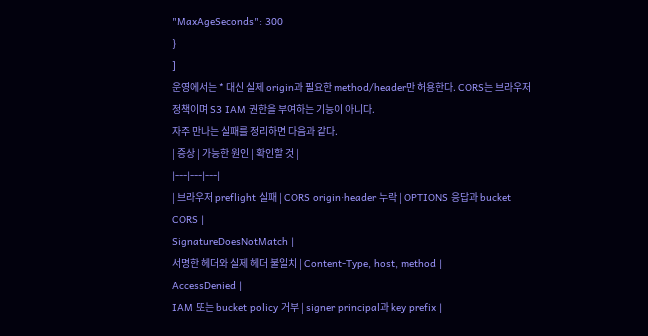"MaxAgeSeconds": 300
}
]
운영에서는 * 대신 실제 origin과 필요한 method/header만 허용한다. CORS는 브라우저 정책이며 S3 IAM 권한을 부여하는 기능이 아니다.
자주 만나는 실패를 정리하면 다음과 같다.
| 증상 | 가능한 원인 | 확인할 것 |
|---|---|---|
| 브라우저 preflight 실패 | CORS origin·header 누락 | OPTIONS 응답과 bucket CORS |
SignatureDoesNotMatch |
서명한 헤더와 실제 헤더 불일치 | Content-Type, host, method |
AccessDenied |
IAM 또는 bucket policy 거부 | signer principal과 key prefix |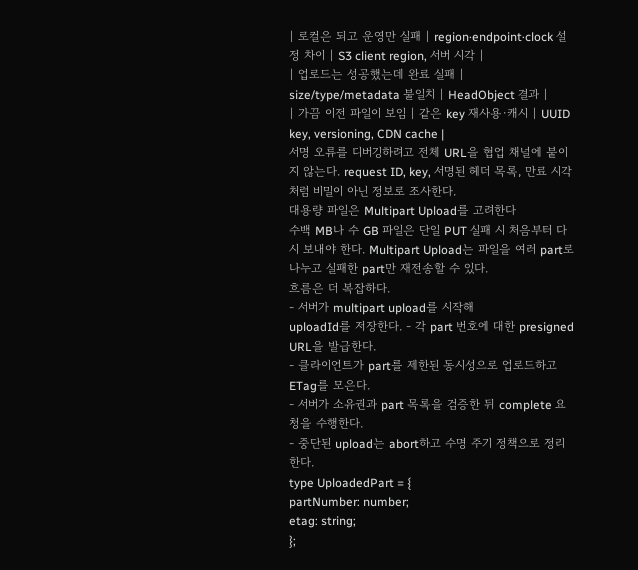| 로컬은 되고 운영만 실패 | region·endpoint·clock 설정 차이 | S3 client region, 서버 시각 |
| 업로드는 성공했는데 완료 실패 | size/type/metadata 불일치 | HeadObject 결과 |
| 가끔 이전 파일이 보임 | 같은 key 재사용·캐시 | UUID key, versioning, CDN cache |
서명 오류를 디버깅하려고 전체 URL을 협업 채널에 붙이지 않는다. request ID, key, 서명된 헤더 목록, 만료 시각처럼 비밀이 아닌 정보로 조사한다.
대용량 파일은 Multipart Upload를 고려한다
수백 MB나 수 GB 파일은 단일 PUT 실패 시 처음부터 다시 보내야 한다. Multipart Upload는 파일을 여러 part로 나누고 실패한 part만 재전송할 수 있다.
흐름은 더 복잡하다.
- 서버가 multipart upload를 시작해
uploadId를 저장한다. - 각 part 번호에 대한 presigned URL을 발급한다.
- 클라이언트가 part를 제한된 동시성으로 업로드하고 ETag를 모은다.
- 서버가 소유권과 part 목록을 검증한 뒤 complete 요청을 수행한다.
- 중단된 upload는 abort하고 수명 주기 정책으로 정리한다.
type UploadedPart = {
partNumber: number;
etag: string;
};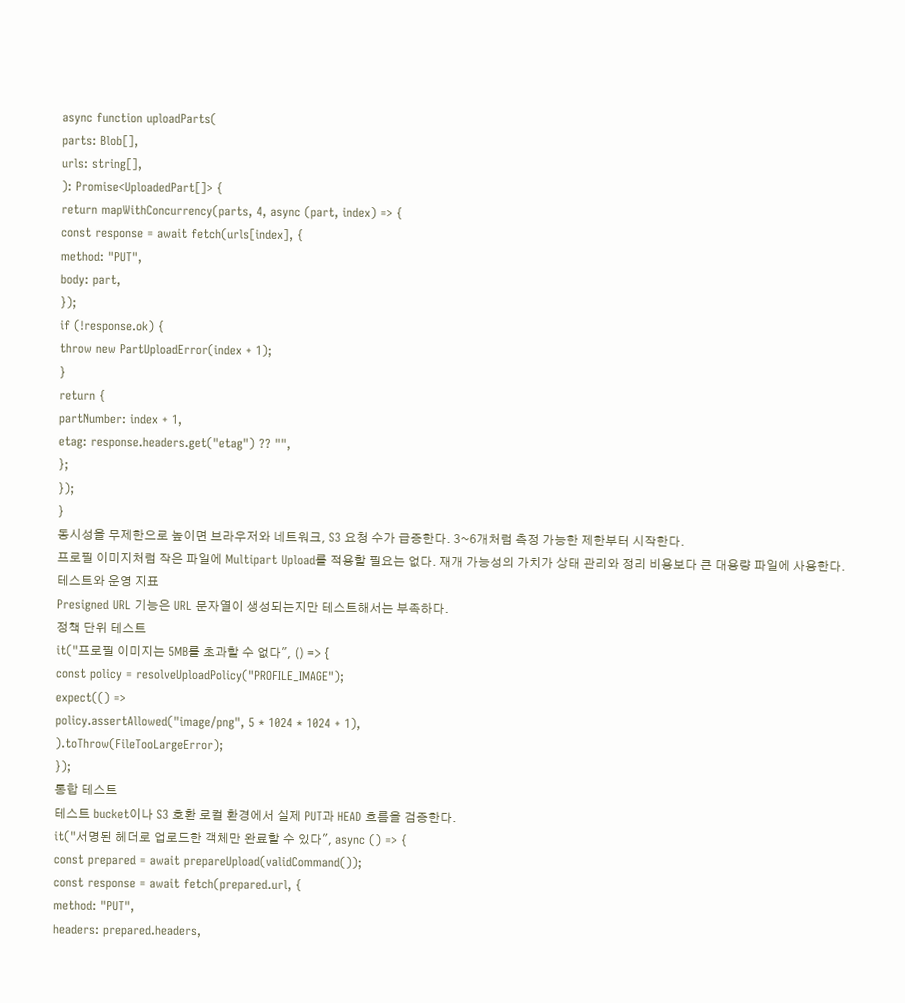async function uploadParts(
parts: Blob[],
urls: string[],
): Promise<UploadedPart[]> {
return mapWithConcurrency(parts, 4, async (part, index) => {
const response = await fetch(urls[index], {
method: "PUT",
body: part,
});
if (!response.ok) {
throw new PartUploadError(index + 1);
}
return {
partNumber: index + 1,
etag: response.headers.get("etag") ?? "",
};
});
}
동시성을 무제한으로 높이면 브라우저와 네트워크, S3 요청 수가 급증한다. 3~6개처럼 측정 가능한 제한부터 시작한다.
프로필 이미지처럼 작은 파일에 Multipart Upload를 적용할 필요는 없다. 재개 가능성의 가치가 상태 관리와 정리 비용보다 큰 대용량 파일에 사용한다.
테스트와 운영 지표
Presigned URL 기능은 URL 문자열이 생성되는지만 테스트해서는 부족하다.
정책 단위 테스트
it("프로필 이미지는 5MB를 초과할 수 없다", () => {
const policy = resolveUploadPolicy("PROFILE_IMAGE");
expect(() =>
policy.assertAllowed("image/png", 5 * 1024 * 1024 + 1),
).toThrow(FileTooLargeError);
});
통합 테스트
테스트 bucket이나 S3 호환 로컬 환경에서 실제 PUT과 HEAD 흐름을 검증한다.
it("서명된 헤더로 업로드한 객체만 완료할 수 있다", async () => {
const prepared = await prepareUpload(validCommand());
const response = await fetch(prepared.url, {
method: "PUT",
headers: prepared.headers,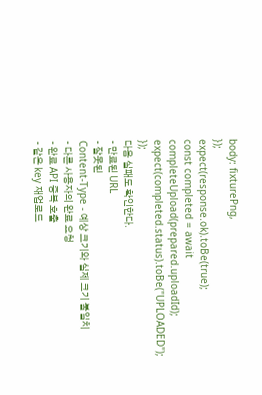body: fixturePng,
});
expect(response.ok).toBe(true);
const completed = await completeUpload(prepared.uploadId);
expect(completed.status).toBe("UPLOADED");
});
다음 실패도 확인한다.
- 만료된 URL
- 잘못된
Content-Type - 예상 크기와 실제 크기 불일치
- 다른 사용자의 완료 요청
- 완료 API 중복 호출
- 같은 key 재업로드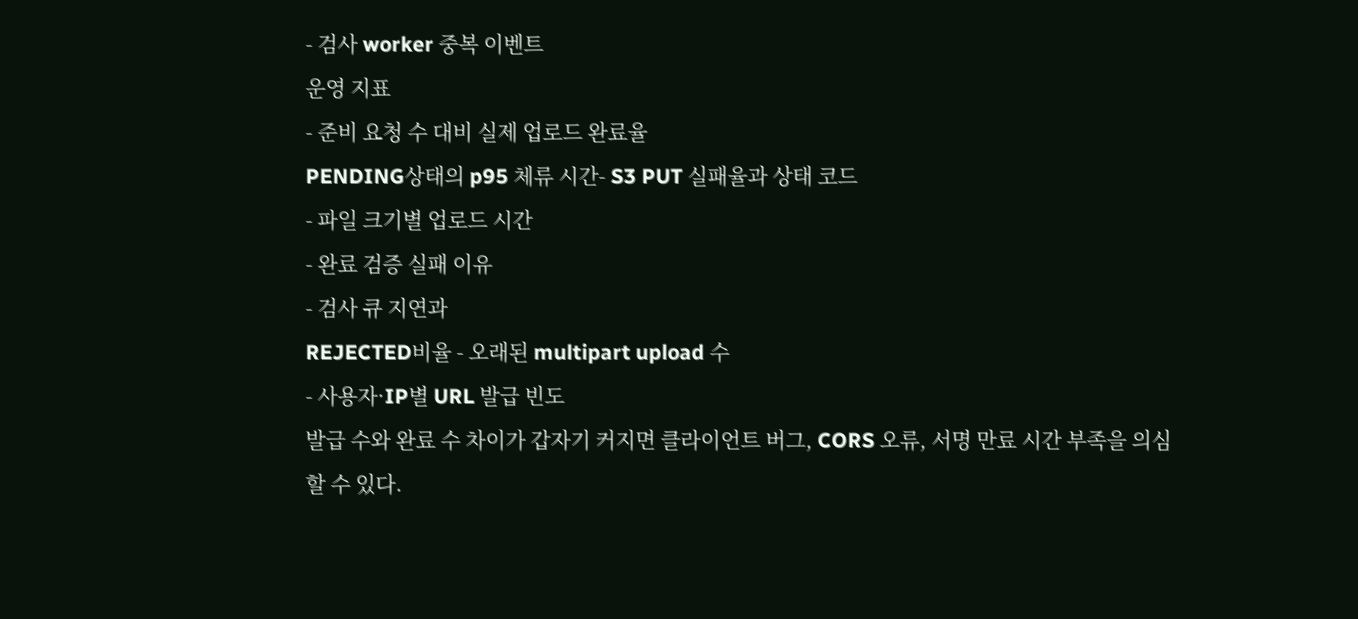- 검사 worker 중복 이벤트
운영 지표
- 준비 요청 수 대비 실제 업로드 완료율
PENDING상태의 p95 체류 시간- S3 PUT 실패율과 상태 코드
- 파일 크기별 업로드 시간
- 완료 검증 실패 이유
- 검사 큐 지연과
REJECTED비율 - 오래된 multipart upload 수
- 사용자·IP별 URL 발급 빈도
발급 수와 완료 수 차이가 갑자기 커지면 클라이언트 버그, CORS 오류, 서명 만료 시간 부족을 의심할 수 있다.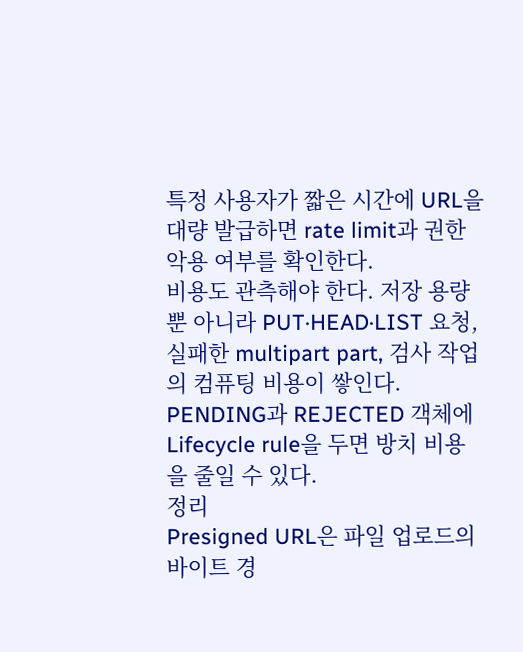특정 사용자가 짧은 시간에 URL을 대량 발급하면 rate limit과 권한 악용 여부를 확인한다.
비용도 관측해야 한다. 저장 용량뿐 아니라 PUT·HEAD·LIST 요청, 실패한 multipart part, 검사 작업의 컴퓨팅 비용이 쌓인다. PENDING과 REJECTED 객체에 Lifecycle rule을 두면 방치 비용을 줄일 수 있다.
정리
Presigned URL은 파일 업로드의 바이트 경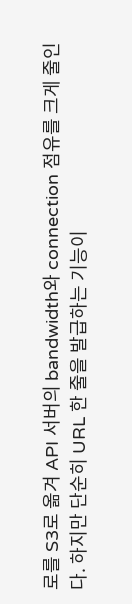로를 S3로 옮겨 API 서버의 bandwidth와 connection 점유를 크게 줄인다. 하지만 단순히 URL 한 줄을 발급하는 기능이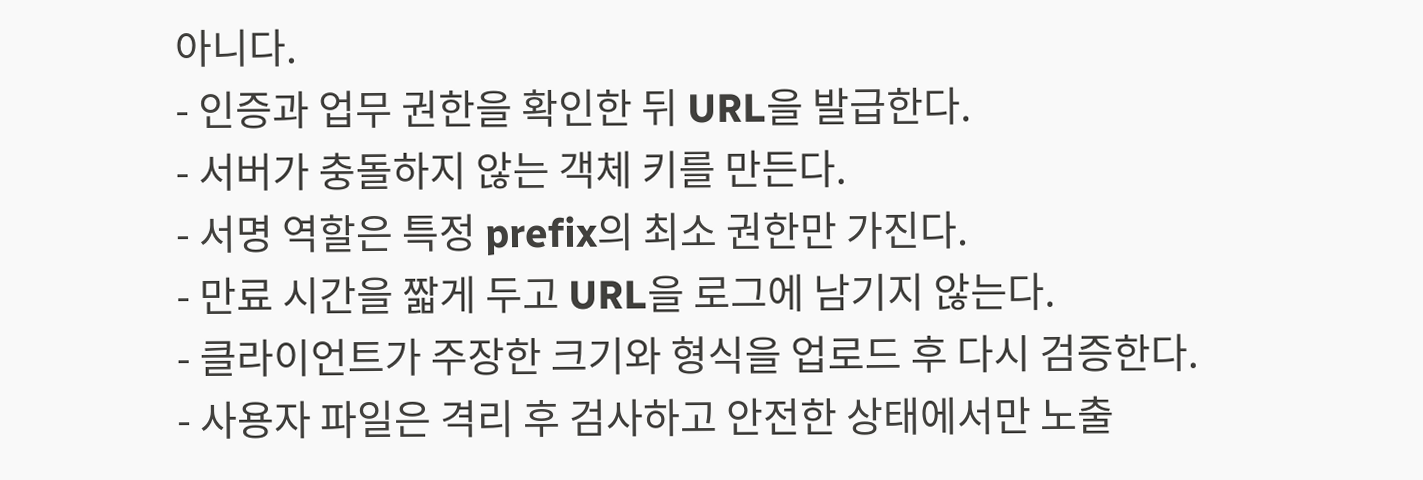아니다.
- 인증과 업무 권한을 확인한 뒤 URL을 발급한다.
- 서버가 충돌하지 않는 객체 키를 만든다.
- 서명 역할은 특정 prefix의 최소 권한만 가진다.
- 만료 시간을 짧게 두고 URL을 로그에 남기지 않는다.
- 클라이언트가 주장한 크기와 형식을 업로드 후 다시 검증한다.
- 사용자 파일은 격리 후 검사하고 안전한 상태에서만 노출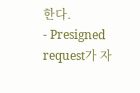한다.
- Presigned request가 자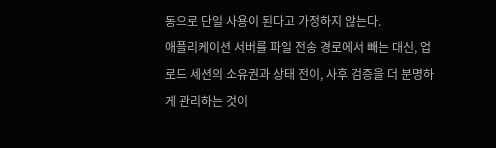동으로 단일 사용이 된다고 가정하지 않는다.
애플리케이션 서버를 파일 전송 경로에서 빼는 대신, 업로드 세션의 소유권과 상태 전이, 사후 검증을 더 분명하게 관리하는 것이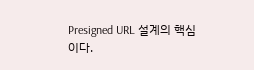Presigned URL 설계의 핵심이다.